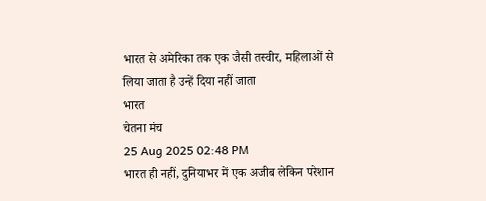भारत से अमेरिका तक एक जैसी तस्वीर, महिलाओं से लिया जाता है उन्हें दिया नहीं जाता
भारत
चेतना मंच
25 Aug 2025 02:48 PM
भारत ही नहीं, दुनियाभर में एक अजीब लेकिन परेशान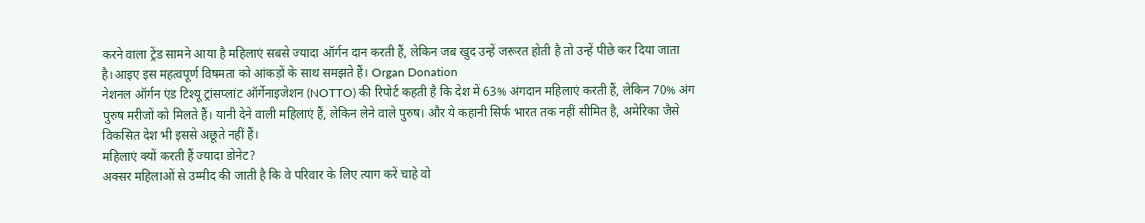करने वाला ट्रेंड सामने आया है महिलाएं सबसे ज्यादा ऑर्गन दान करती हैं, लेकिन जब खुद उन्हें जरूरत होती है तो उन्हें पीछे कर दिया जाता है।आइए इस महत्वपूर्ण विषमता को आंकड़ों के साथ समझते हैं। Organ Donation
नेशनल ऑर्गन एंड टिश्यू ट्रांसप्लांट ऑर्गेनाइजेशन (NOTTO) की रिपोर्ट कहती है कि देश में 63% अंगदान महिलाएं करती हैं, लेकिन 70% अंग पुरुष मरीजों को मिलते हैं। यानी देने वाली महिलाएं हैं, लेकिन लेने वाले पुरुष। और ये कहानी सिर्फ भारत तक नहीं सीमित है, अमेरिका जैसे विकसित देश भी इससे अछूते नहीं हैं।
महिलाएं क्यों करती हैं ज्यादा डोनेट?
अक्सर महिलाओं से उम्मीद की जाती है कि वे परिवार के लिए त्याग करें चाहे वो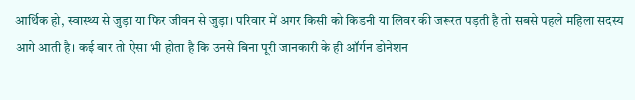आर्थिक हो, स्वास्थ्य से जुड़ा या फिर जीवन से जुड़ा। परिवार में अगर किसी को किडनी या लिवर की जरूरत पड़ती है तो सबसे पहले महिला सदस्य आगे आती है। कई बार तो ऐसा भी होता है कि उनसे बिना पूरी जानकारी के ही ऑर्गन डोनेशन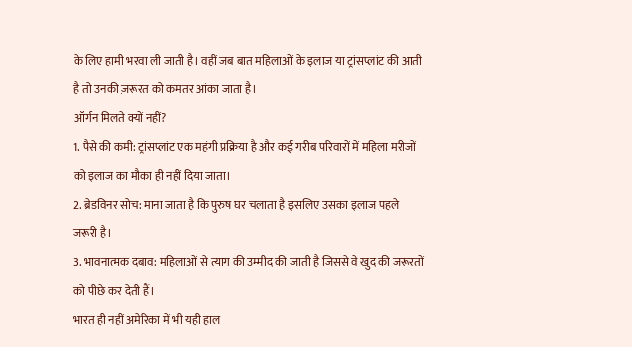के लिए हामी भरवा ली जाती है। वहीं जब बात महिलाओं के इलाज या ट्रांसप्लांट की आती है तो उनकी ज़रूरत को कमतर आंका जाता है।
ऑर्गन मिलते क्यों नहीं?
1. पैसे की कमी: ट्रांसप्लांट एक महंगी प्रक्रिया है और कई गरीब परिवारों में महिला मरीजों को इलाज का मौका ही नहीं दिया जाता।
2. ब्रेडविनर सोच: माना जाता है कि पुरुष घर चलाता है इसलिए उसका इलाज पहले जरूरी है।
3. भावनात्मक दबाव: महिलाओं से त्याग की उम्मीद की जाती है जिससे वे खुद की जरूरतों को पीछे कर देती हैं।
भारत ही नहीं अमेरिका में भी यही हाल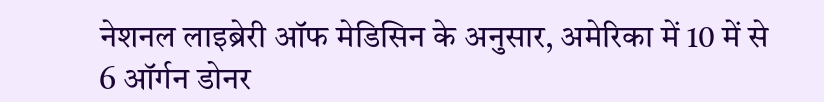नेशनल लाइब्रेरी ऑफ मेडिसिन के अनुसार, अमेरिका में 10 में से 6 ऑर्गन डोनर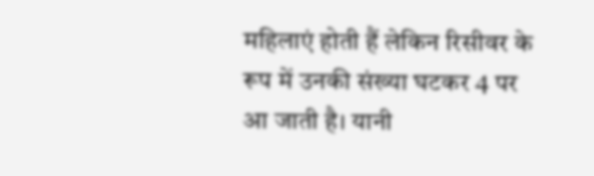महिलाएं होती हैं लेकिन रिसीवर के रूप में उनकी संख्या घटकर 4 पर आ जाती है। यानी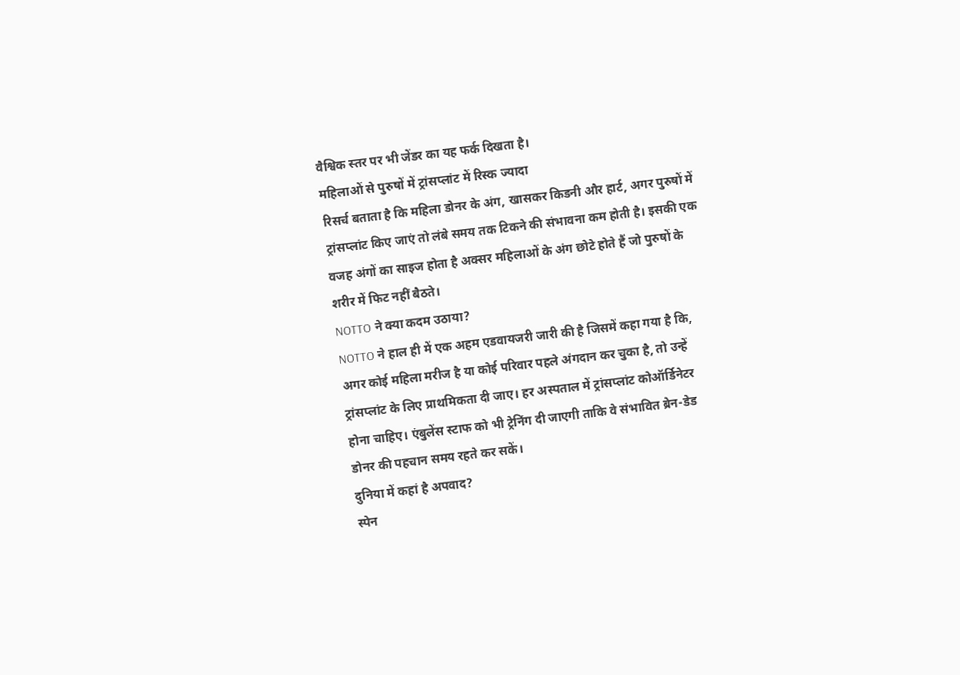वैश्विक स्तर पर भी जेंडर का यह फर्क दिखता है।
महिलाओं से पुरुषों में ट्रांसप्लांट में रिस्क ज्यादा
रिसर्च बताता है कि महिला डोनर के अंग, खासकर किडनी और हार्ट, अगर पुरुषों में ट्रांसप्लांट किए जाएं तो लंबे समय तक टिकने की संभावना कम होती है। इसकी एक वजह अंगों का साइज होता है अक्सर महिलाओं के अंग छोटे होते हैं जो पुरुषों के शरीर में फिट नहीं बैठते।
NOTTO ने क्या कदम उठाया?
NOTTO ने हाल ही में एक अहम एडवायजरी जारी की है जिसमें कहा गया है कि, अगर कोई महिला मरीज है या कोई परिवार पहले अंगदान कर चुका है, तो उन्हें ट्रांसप्लांट के लिए प्राथमिकता दी जाए। हर अस्पताल में ट्रांसप्लांट कोऑर्डिनेटर होना चाहिए। एंबुलेंस स्टाफ को भी ट्रेनिंग दी जाएगी ताकि वे संभावित ब्रेन-डेड डोनर की पहचान समय रहते कर सकें।
दुनिया में कहां है अपवाद?
स्पेन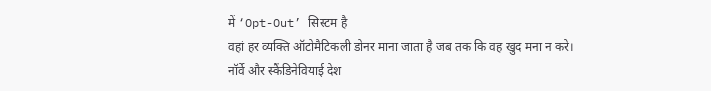में ‘Opt-Out’ सिस्टम है
वहां हर व्यक्ति ऑटोमैटिकली डोनर माना जाता है जब तक कि वह खुद मना न करे।
नॉर्वे और स्कैंडिनेवियाई देश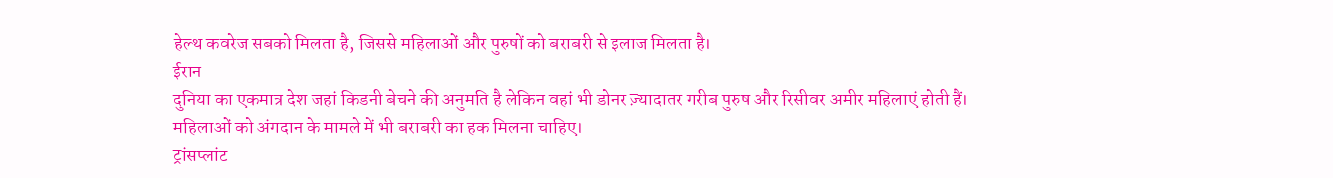हेल्थ कवरेज सबको मिलता है, जिससे महिलाओं और पुरुषों को बराबरी से इलाज मिलता है।
ईरान
दुनिया का एकमात्र देश जहां किडनी बेचने की अनुमति है लेकिन वहां भी डोनर ज़्यादातर गरीब पुरुष और रिसीवर अमीर महिलाएं होती हैं।
महिलाओं को अंगदान के मामले में भी बराबरी का हक मिलना चाहिए।
ट्रांसप्लांट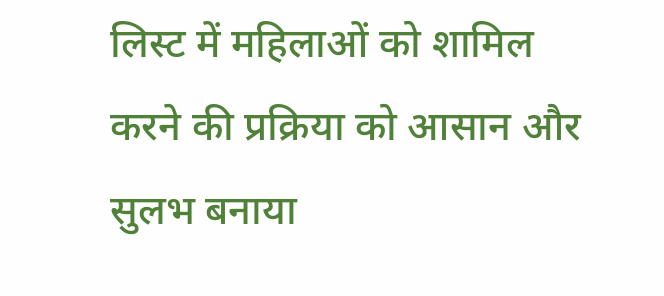लिस्ट में महिलाओं को शामिल करने की प्रक्रिया को आसान और सुलभ बनाया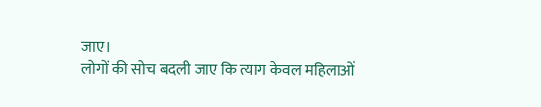जाए।
लोगों की सोच बदली जाए कि त्याग केवल महिलाओं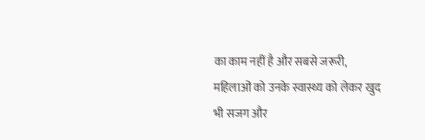का काम नहीं है और सबसे जरूरी, महिलाओं को उनके स्वास्थ्य को लेकर खुद भी सजग और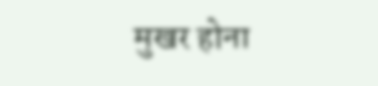मुखर होना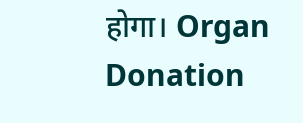होगा। Organ Donation